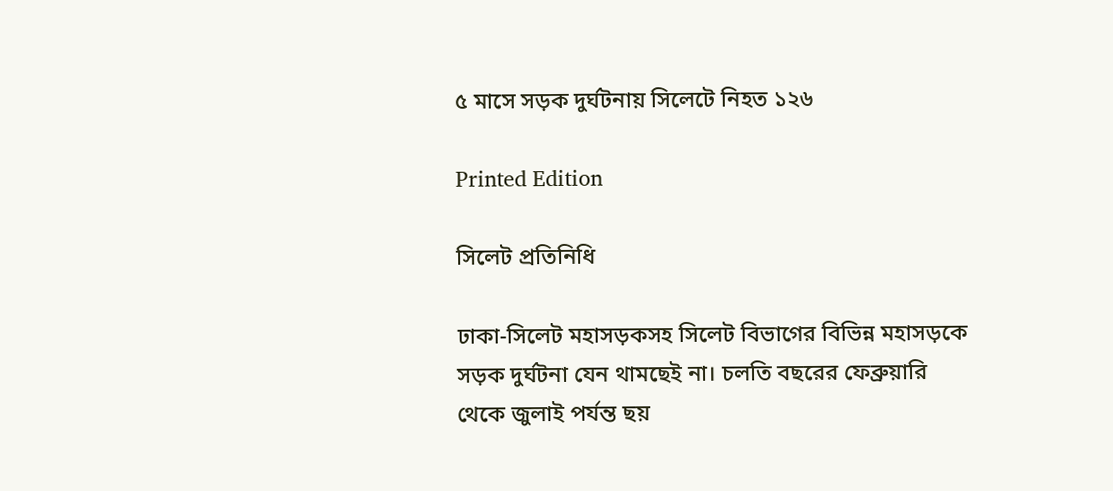৫ মাসে সড়ক দুর্ঘটনায় সিলেটে নিহত ১২৬

Printed Edition

সিলেট প্রতিনিধি

ঢাকা-সিলেট মহাসড়কসহ সিলেট বিভাগের বিভিন্ন মহাসড়কে সড়ক দুর্ঘটনা যেন থামছেই না। চলতি বছরের ফেব্রুয়ারি থেকে জুলাই পর্যন্ত ছয়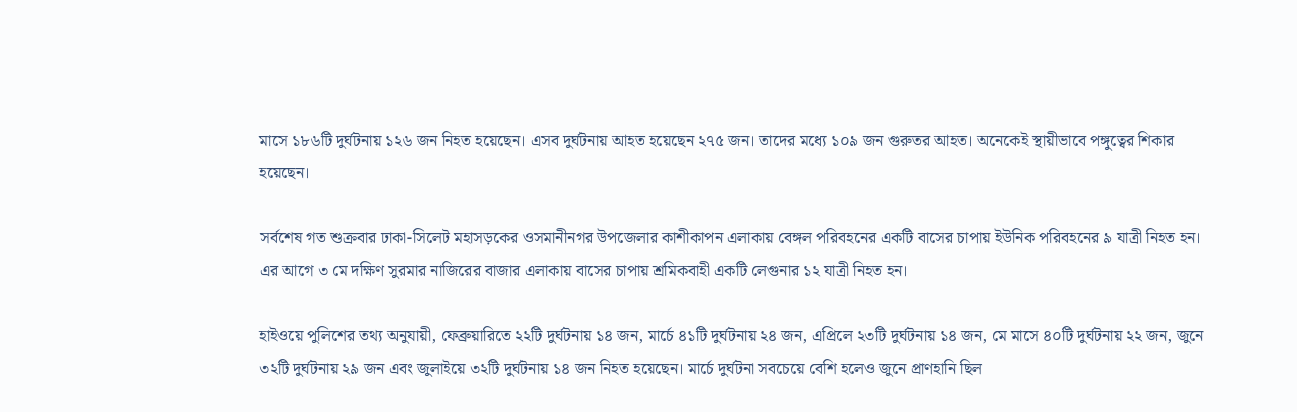মাসে ১৮৬টি দুর্ঘটনায় ১২৬ জন নিহত হয়েছেন। এসব দুর্ঘটনায় আহত হয়েছেন ২৭৫ জন। তাদের মধ্যে ১০৯ জন গুরুতর আহত। অনেকেই স্থায়ীভাবে পঙ্গুত্বের শিকার হয়েছেন।

সর্বশেষ গত শুক্রবার ঢাকা-সিলেট মহাসড়কের ওসমানীনগর উপজেলার কাশীকাপন এলাকায় বেঙ্গল পরিবহনের একটি বাসের চাপায় ইউনিক পরিবহনের ৯ যাত্রী নিহত হন। এর আগে ৩ মে দক্ষিণ সুরমার নাজিরের বাজার এলাকায় বাসের চাপায় শ্রমিকবাহী একটি লেগুনার ১২ যাত্রী নিহত হন।

হাইওয়ে পুলিশের তথ্য অনুযায়ী, ফেব্রুয়ারিতে ২২টি দুর্ঘটনায় ১৪ জন, মার্চে ৪১টি দুর্ঘটনায় ২৪ জন, এপ্রিলে ২৩টি দুর্ঘটনায় ১৪ জন, মে মাসে ৪০টি দুর্ঘটনায় ২২ জন, জুনে ৩২টি দুর্ঘটনায় ২৯ জন এবং জুলাইয়ে ৩২টি দুর্ঘটনায় ১৪ জন নিহত হয়েছেন। মার্চে দুর্ঘটনা সবচেয়ে বেশি হলেও জুনে প্রাণহানি ছিল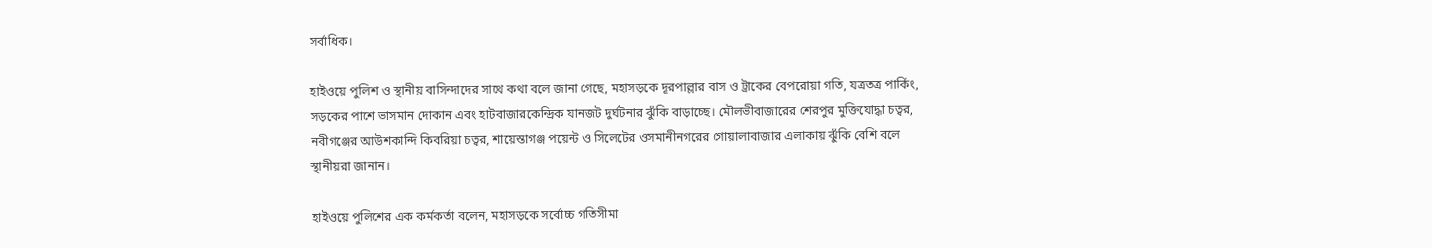সর্বাধিক।

হাইওয়ে পুলিশ ও স্থানীয় বাসিন্দাদের সাথে কথা বলে জানা গেছে, মহাসড়কে দূরপাল্লার বাস ও ট্রাকের বেপরোয়া গতি, যত্রতত্র পার্কিং, সড়কের পাশে ভাসমান দোকান এবং হাটবাজারকেন্দ্রিক যানজট দুর্ঘটনার ঝুঁকি বাড়াচ্ছে। মৌলভীবাজারের শেরপুর মুক্তিযোদ্ধা চত্বর, নবীগঞ্জের আউশকান্দি কিবরিয়া চত্বর, শায়েস্তাগঞ্জ পয়েন্ট ও সিলেটের ওসমানীনগরের গোয়ালাবাজার এলাকায় ঝুঁকি বেশি বলে স্থানীয়রা জানান।

হাইওয়ে পুলিশের এক কর্মকর্তা বলেন, মহাসড়কে সর্বোচ্চ গতিসীমা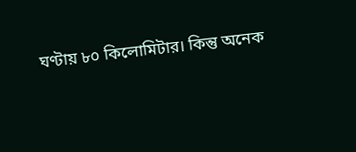ঘণ্টায় ৮০ কিলোমিটার। কিন্তু অনেক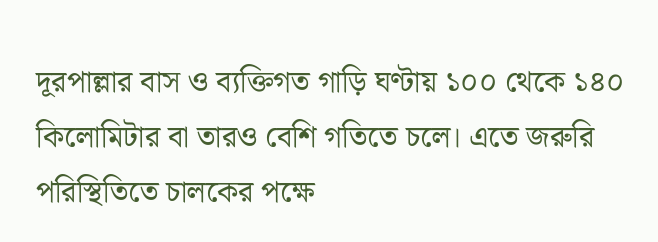দূরপাল্লার বাস ও ব্যক্তিগত গাড়ি ঘণ্টায় ১০০ থেকে ১৪০ কিলোমিটার বা তারও বেশি গতিতে চলে। এতে জরুরি পরিস্থিতিতে চালকের পক্ষে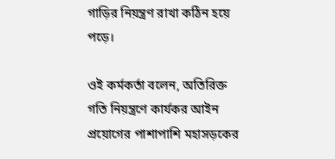গাড়ির নিয়ন্ত্রণ রাখা কঠিন হয়ে পড়ে।

ওই কর্মকর্তা বলেন, অতিরিক্ত গতি নিয়ন্ত্রণে কার্যকর আইন প্রয়োগের পাশাপাশি মহাসড়কের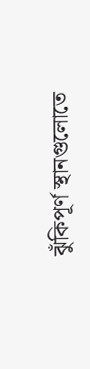ঝুঁকিপূর্ণ স্থানগুলোতে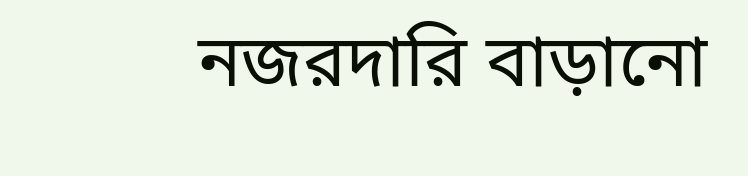নজরদারি বাড়ানো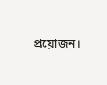প্রয়োজন।